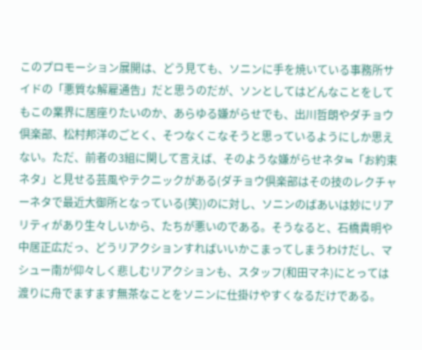このプロモーション展開は、どう見ても、ソニンに手を焼いている事務所サイドの「悪質な解雇通告」だと思うのだが、ソンとしてはどんなことをしてもこの業界に居座りたいのか、あらゆる嫌がらせでも、出川哲朗やダチョウ倶楽部、松村邦洋のごとく、そつなくこなそうと思っているようにしか思えない。ただ、前者の3組に関して言えば、そのような嫌がらせネタ≒「お約束ネタ」と見せる芸風やテクニックがある(ダチョウ倶楽部はその技のレクチャーネタで最近大御所となっている(笑))のに対し、ソニンのばあいは妙にリアリティがあり生々しいから、たちが悪いのである。そうなると、石橋貴明や中居正広だっ、どうリアクションすればいいかこまってしまうわけだし、マシュー南が仰々しく悲しむリアクションも、スタッフ(和田マネ)にとっては渡りに舟でますます無茶なことをソニンに仕掛けやすくなるだけである。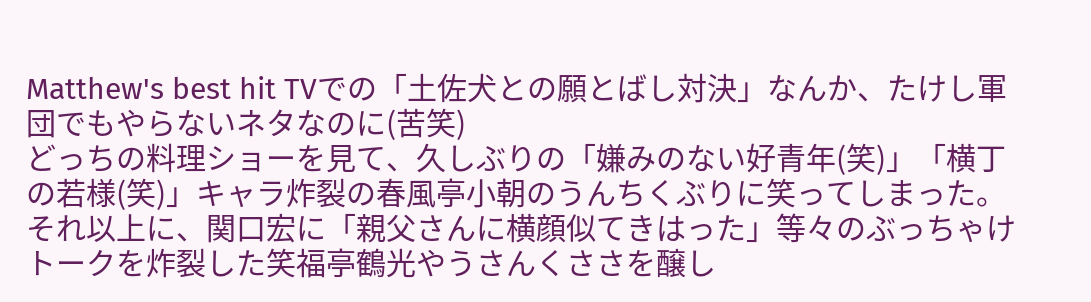Matthew's best hit TVでの「土佐犬との願とばし対決」なんか、たけし軍団でもやらないネタなのに(苦笑)
どっちの料理ショーを見て、久しぶりの「嫌みのない好青年(笑)」「横丁の若様(笑)」キャラ炸裂の春風亭小朝のうんちくぶりに笑ってしまった。それ以上に、関口宏に「親父さんに横顔似てきはった」等々のぶっちゃけトークを炸裂した笑福亭鶴光やうさんくささを醸し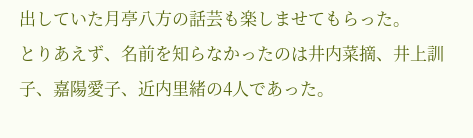出していた月亭八方の話芸も楽しませてもらった。
とりあえず、名前を知らなかったのは井内菜摘、井上訓子、嘉陽愛子、近内里緒の4人であった。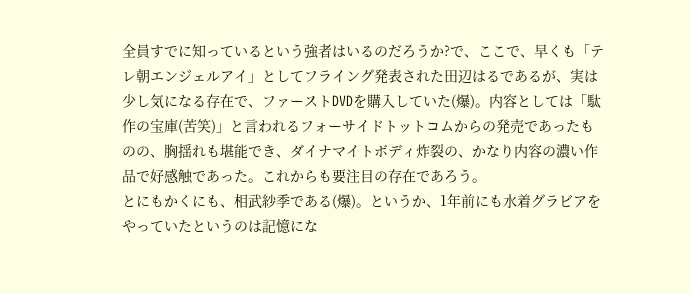全員すでに知っているという強者はいるのだろうか?で、ここで、早くも「テレ朝エンジェルアイ」としてフライング発表された田辺はるであるが、実は少し気になる存在で、ファーストDVDを購入していた(爆)。内容としては「駄作の宝庫(苦笑)」と言われるフォーサイドトットコムからの発売であったものの、胸揺れも堪能でき、ダイナマイトボディ炸裂の、かなり内容の濃い作品で好感触であった。これからも要注目の存在であろう。
とにもかくにも、相武紗季である(爆)。というか、1年前にも水着グラビアをやっていたというのは記憶にな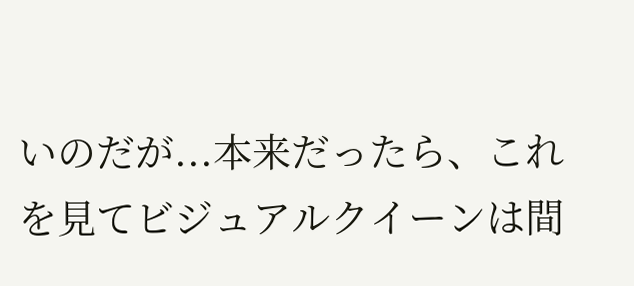いのだが...本来だったら、これを見てビジュアルクイーンは間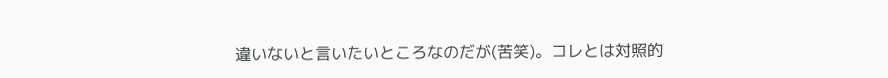違いないと言いたいところなのだが(苦笑)。コレとは対照的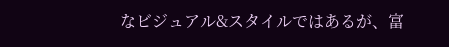なビジュアル&スタイルではあるが、富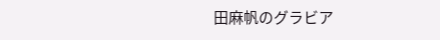田麻帆のグラビア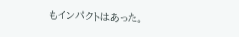もインパクトはあった。